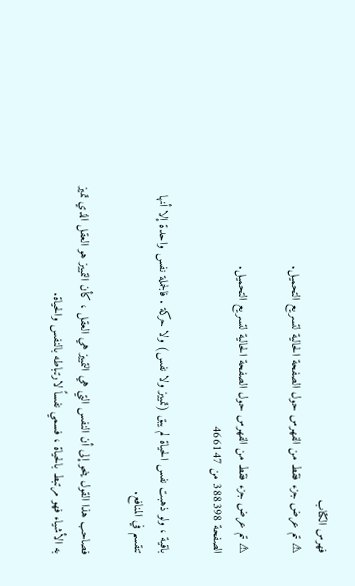فهرس الكتاب
⚠ تم عرض جزء فقط من الفهرس حول الصفحة الحالية لتسريع التحميل.

⚠ تم عرض جزء فقط من الفهرس حول الصفحة الحالية لتسريع التحميل.
الصفحة 388398 من 466147

باقية ، ولو ذهبت نفس الحياة لم يبق (تمييز ولا نفس) ولا حركة . فالجملة نفس واحدة إلا أنها تنقسم في المنافع.

فصاحب هذا القول ينحو إلى أن النفس التي هي التمييز هي العقل ، كأن التمييز هو العقل الذي تميز به الأشياء فهو مرتبط بالحياة ، فسمي نفساً لارتباطه بالنفس والحياة.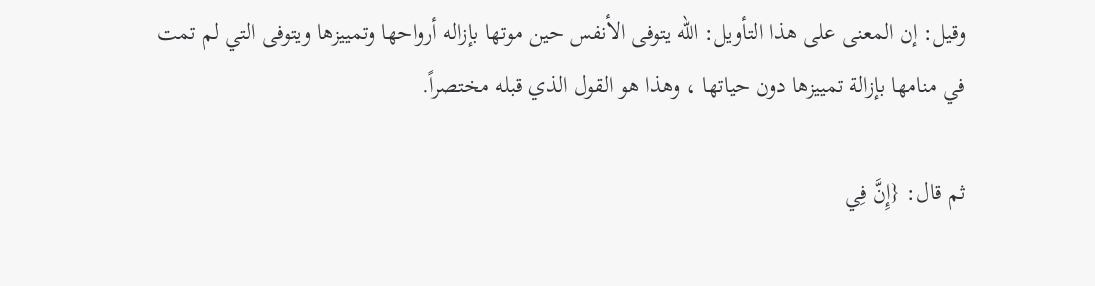وقيل: إن المعنى على هذا التأويل: الله يتوفى الأنفس حين موتها بإزاله أرواحها وتمييزها ويتوفى التي لم تمت في منامها بإزالة تمييزها دون حياتها ، وهذا هو القول الذي قبله مختصراً.

ثم قال: {إِنَّ فِي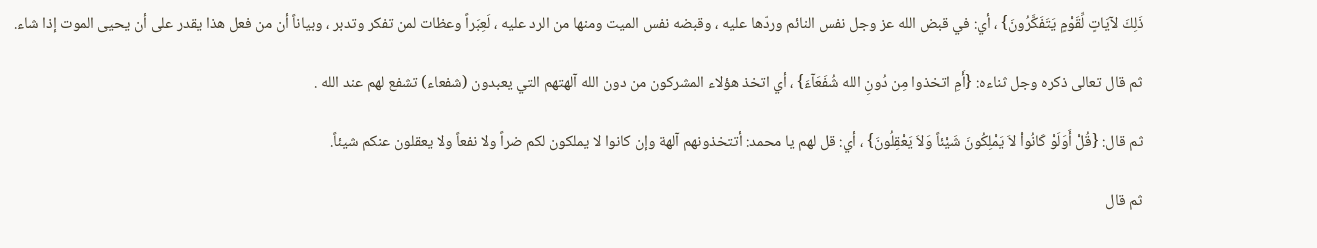ذَلِكَ لآيَاتٍ لِّقَوْمٍ يَتَفَكَّرُونَ} ، أي: في قبض الله عز وجل نفس النائم وردّها عليه ، وقبضه نفس الميت ومنها من الرد عليه ، لَعِبَراً وعظات لمن تفكر وتدبر ، وبياناً أن من فعل هذا يقدر على أن يحيى الموت إذا شاء.

ثم قال تعالى ذكره وجل ثناءه: {أَمِ اتخذوا مِن دُونِ الله شُفَعَآءَ} ، أي اتخذ هؤلاء المشركون من دون الله آلهتهم التي يعبدون (شفعاء) تشفع لهم عند الله .

ثم قال: {قُلْ أَوَلَوْ كَانُواْ لاَ يَمْلِكُونَ شَيْئاً وَلاَ يَعْقِلُونَ} ، أي: قل لهم يا محمد: أتتخذونهم آلهة وإن كانوا لا يملكون لكم ضراً ولا نفعاً ولا يعقلون عنكم شيئاً.

ثم قال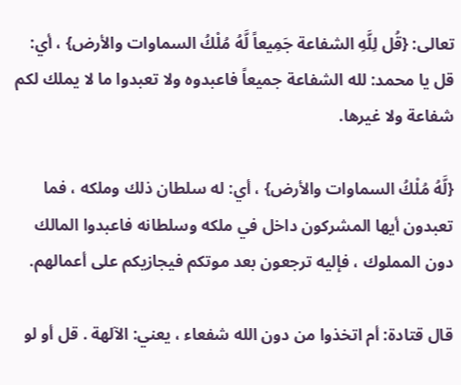تعالى: {قُل لِلَّهِ الشفاعة جَمِيعاً لَّهُ مُلْكُ السماوات والأرض} ، أي: قل يا محمد: لله الشفاعة جميعاً فاعبدوه ولا تعبدوا ما لا يملك لكم شفاعة ولا غيرها.

{لَّهُ مُلْكُ السماوات والأرض} ، أي: له سلطان ذلك وملكه ، فما تعبدون أيها المشركون داخل في ملكه وسلطانه فاعبدوا المالك دون المملوك ، فإليه ترجعون بعد موتكم فيجازيكم على أعمالهم.

قال قتادة: أم اتخذوا من دون الله شفعاء ، يعني: الآلهة . قل أو لو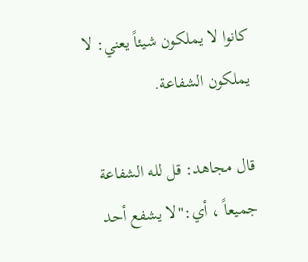كانوا لا يملكون شيئاً يعني: لا يملكون الشفاعة.

قال مجاهد: قل لله الشفاعة جميعاً ، أي:"لا يشفع أحد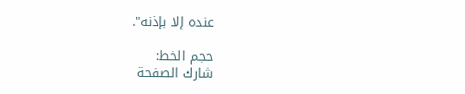عنده إلا بإذنه".

حجم الخط:
شارك الصفحة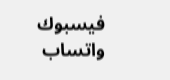فيسبوك واتساب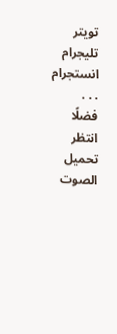تويتر تليجرام انستجرام
. . .
فضلًا انتظر تحميل الصوت